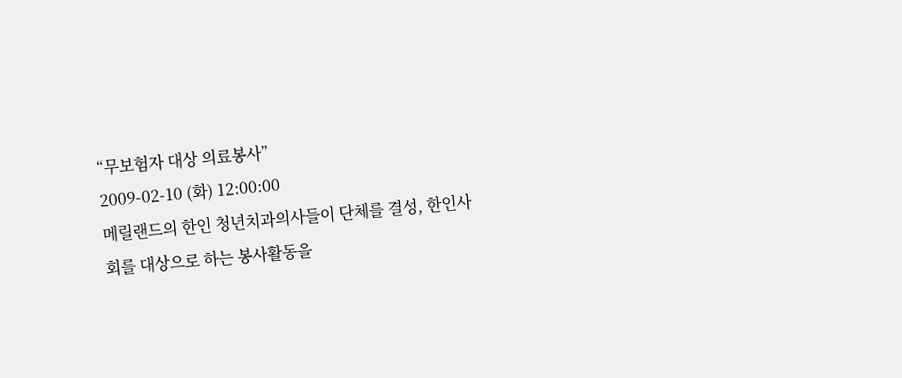“무보험자 대상 의료봉사”
2009-02-10 (화) 12:00:00
메릴랜드의 한인 청년치과의사들이 단체를 결성, 한인사회를 대상으로 하는 봉사활동을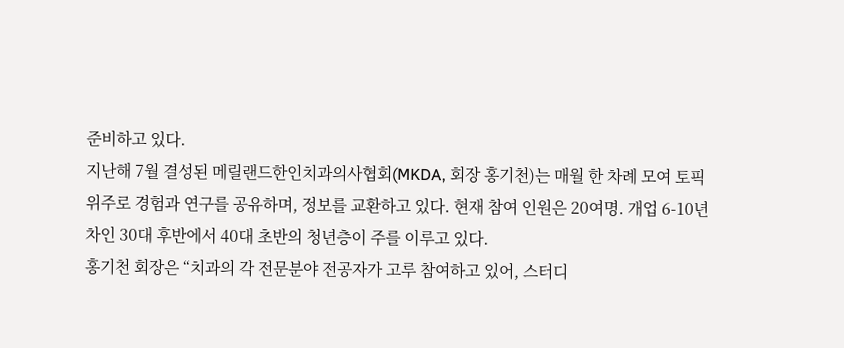준비하고 있다.
지난해 7월 결성된 메릴랜드한인치과의사협회(MKDA, 회장 홍기천)는 매월 한 차례 모여 토픽 위주로 경험과 연구를 공유하며, 정보를 교환하고 있다. 현재 참여 인원은 20여명. 개업 6-10년차인 30대 후반에서 40대 초반의 청년층이 주를 이루고 있다.
홍기천 회장은 “치과의 각 전문분야 전공자가 고루 참여하고 있어, 스터디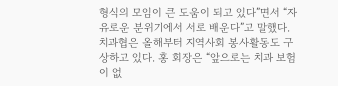형식의 모임이 큰 도움이 되고 있다”면서 “자유로운 분위기에서 서로 배운다”고 말했다.
치과협은 올해부터 지역사회 봉사활동도 구상하고 있다. 홍 회장은 “앞으로는 치과 보험이 없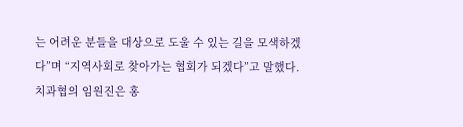는 어려운 분들을 대상으로 도울 수 있는 길을 모색하겠다”며 “지역사회로 찾아가는 협회가 되겠다”고 말했다.
치과협의 임원진은 홍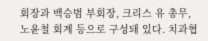회장과 백승범 부회장, 크리스 유 총무, 노윤철 회계 등으로 구성돼 있다. 치과협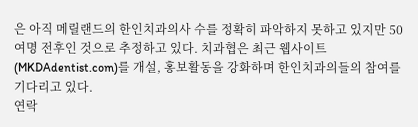은 아직 메릴랜드의 한인치과의사 수를 정확히 파악하지 못하고 있지만 50여명 전후인 것으로 추정하고 있다. 치과협은 최근 웹사이트(MKDAdentist.com)를 개설, 홍보활동을 강화하며 한인치과의들의 참여를 기다리고 있다.
연락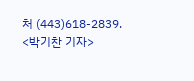처 (443)618-2839.
<박기찬 기자>